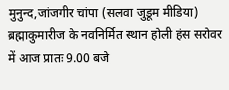मुनुन्द,जांजगीर चांपा (सलवा जुडूम मीडिया) ब्रह्माकुमारीज के नवनिर्मित स्थान होली हंस सरोवर में आज प्रातः 9.00 बजे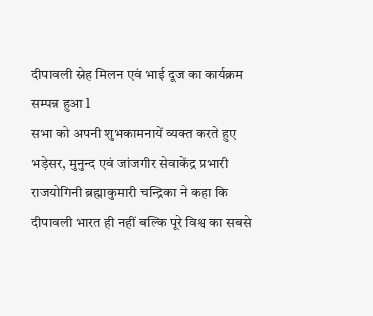दीपावली स्नेह मिलन एवं भाई दूज का कार्यक्रम सम्पन्न हुआ l
सभा को अपनी शुभकामनायें व्यक्त करते हुए भड़ेसर, मुनुन्द एवं जांजगीर सेवाकेंद्र प्रभारी राजयोगिनी ब्रह्माकुमारी चन्द्रिका ने कहा कि दीपावली भारत ही नहीं बल्कि पूरे विश्व का सबसे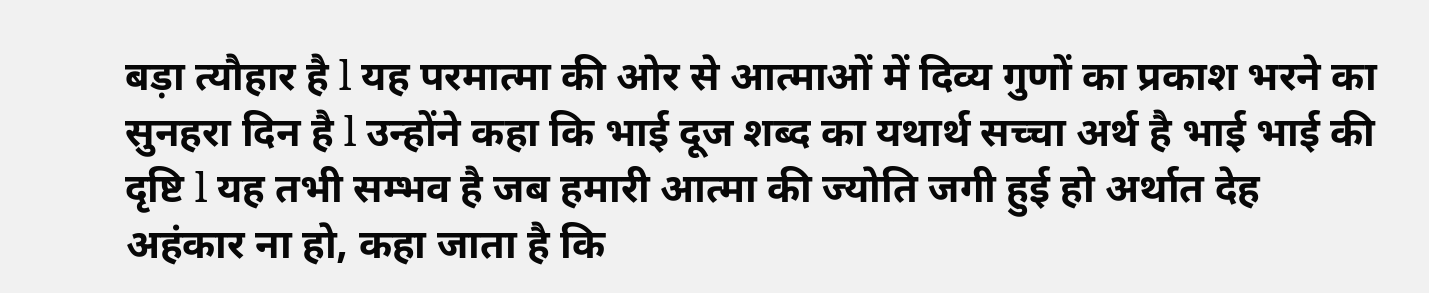बड़ा त्यौहार है l यह परमात्मा की ओर से आत्माओं में दिव्य गुणों का प्रकाश भरने का सुनहरा दिन है l उन्होंने कहा कि भाई दूज शब्द का यथार्थ सच्चा अर्थ है भाई भाई की दृष्टि l यह तभी सम्भव है जब हमारी आत्मा की ज्योति जगी हुई हो अर्थात देह अहंकार ना हो, कहा जाता है कि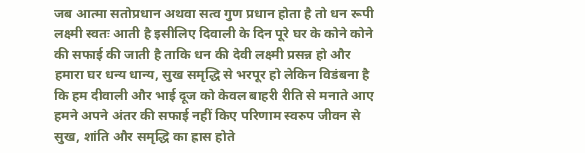जब आत्मा सतोप्रधान अथवा सत्व गुण प्रधान होता है तो धन रूपी लक्ष्मी स्वतः आती है इसीलिए दिवाली के दिन पूरे घर के कोने कोने की सफाई की जाती है ताकि धन की देवी लक्ष्मी प्रसन्न हो और हमारा घर धन्य धान्य, सुख समृद्धि से भरपूर हो लेकिन विडंबना है कि हम दीवाली और भाई दूज को केवल बाहरी रीति से मनाते आए हमने अपने अंतर की सफाई नहीं किए परिणाम स्वरुप जीवन से सुख, शांति और समृद्धि का ह्रास होते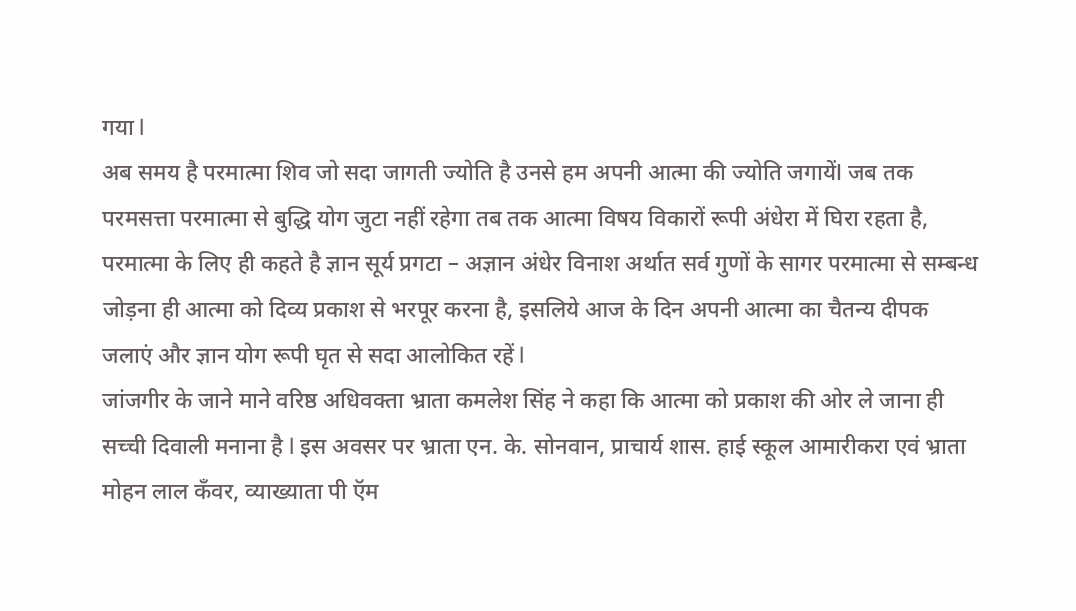गया l
अब समय है परमात्मा शिव जो सदा जागती ज्योति है उनसे हम अपनी आत्मा की ज्योति जगायेंl जब तक परमसत्ता परमात्मा से बुद्धि योग जुटा नहीं रहेगा तब तक आत्मा विषय विकारों रूपी अंधेरा में घिरा रहता है, परमात्मा के लिए ही कहते है ज्ञान सूर्य प्रगटा – अज्ञान अंधेर विनाश अर्थात सर्व गुणों के सागर परमात्मा से सम्बन्ध जोड़ना ही आत्मा को दिव्य प्रकाश से भरपूर करना है, इसलिये आज के दिन अपनी आत्मा का चैतन्य दीपक जलाएं और ज्ञान योग रूपी घृत से सदा आलोकित रहें l
जांजगीर के जाने माने वरिष्ठ अधिवक्ता भ्राता कमलेश सिंह ने कहा कि आत्मा को प्रकाश की ओर ले जाना ही सच्ची दिवाली मनाना है l इस अवसर पर भ्राता एन. के. सोनवान, प्राचार्य शास. हाई स्कूल आमारीकरा एवं भ्राता मोहन लाल कँवर, व्याख्याता पी ऍम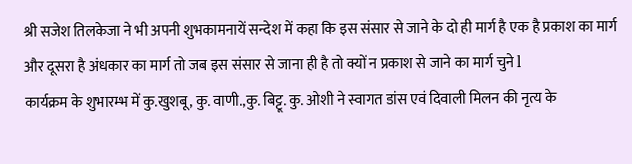श्री सजेश तिलकेजा ने भी अपनी शुभकामनायें सन्देश में कहा कि इस संसार से जाने के दो ही मार्ग है एक है प्रकाश का मार्ग और दूसरा है अंधकार का मार्ग तो जब इस संसार से जाना ही है तो क्यों न प्रकाश से जाने का मार्ग चुने l
कार्यक्रम के शुभारम्भ में कु.खुशबू, कु. वाणी.,कु. बिट्टू. कु. ओशी ने स्वागत डांस एवं दिवाली मिलन की नृत्य के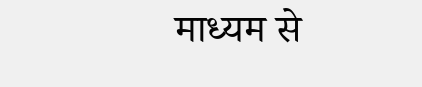माध्यम से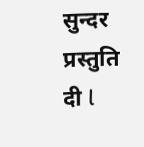सुन्दर प्रस्तुति दी l